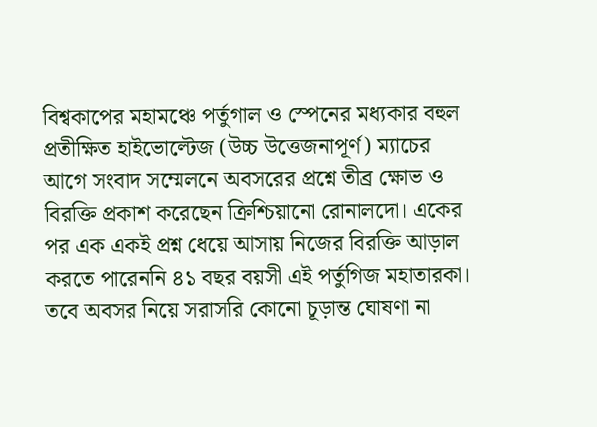বিশ্বকাপের মহামঞ্চে পর্তুগাল ও স্পেনের মধ্যকার বহুল প্রতীক্ষিত হাইভোল্টেজ (উচ্চ উত্তেজনাপূর্ণ) ম্যাচের আগে সংবাদ সম্মেলনে অবসরের প্রশ্নে তীব্র ক্ষোভ ও বিরক্তি প্রকাশ করেছেন ক্রিশ্চিয়ানো রোনালদো। একের পর এক একই প্রশ্ন ধেয়ে আসায় নিজের বিরক্তি আড়াল করতে পারেননি ৪১ বছর বয়সী এই পর্তুগিজ মহাতারকা। তবে অবসর নিয়ে সরাসরি কোনো চূড়ান্ত ঘোষণা না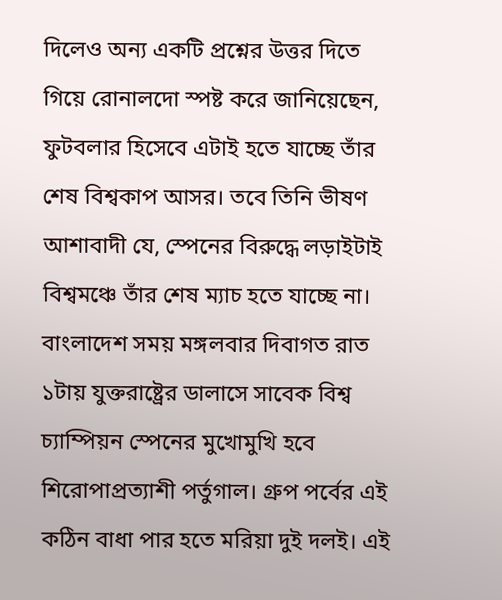দিলেও অন্য একটি প্রশ্নের উত্তর দিতে গিয়ে রোনালদো স্পষ্ট করে জানিয়েছেন, ফুটবলার হিসেবে এটাই হতে যাচ্ছে তাঁর শেষ বিশ্বকাপ আসর। তবে তিনি ভীষণ আশাবাদী যে, স্পেনের বিরুদ্ধে লড়াইটাই বিশ্বমঞ্চে তাঁর শেষ ম্যাচ হতে যাচ্ছে না।
বাংলাদেশ সময় মঙ্গলবার দিবাগত রাত ১টায় যুক্তরাষ্ট্রের ডালাসে সাবেক বিশ্ব চ্যাম্পিয়ন স্পেনের মুখোমুখি হবে শিরোপাপ্রত্যাশী পর্তুগাল। গ্রুপ পর্বের এই কঠিন বাধা পার হতে মরিয়া দুই দলই। এই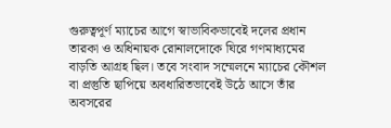গুরুত্বপূর্ণ ম্যাচের আগে স্বাভাবিকভাবেই দলের প্রধান তারকা ও অধিনায়ক রোনালদোকে ঘিরে গণমাধ্যমের বাড়তি আগ্রহ ছিল। তবে সংবাদ সম্মেলনে ম্যাচের কৌশল বা প্রস্তুতি ছাপিয়ে অবধারিতভাবেই উঠে আসে তাঁর অবসরের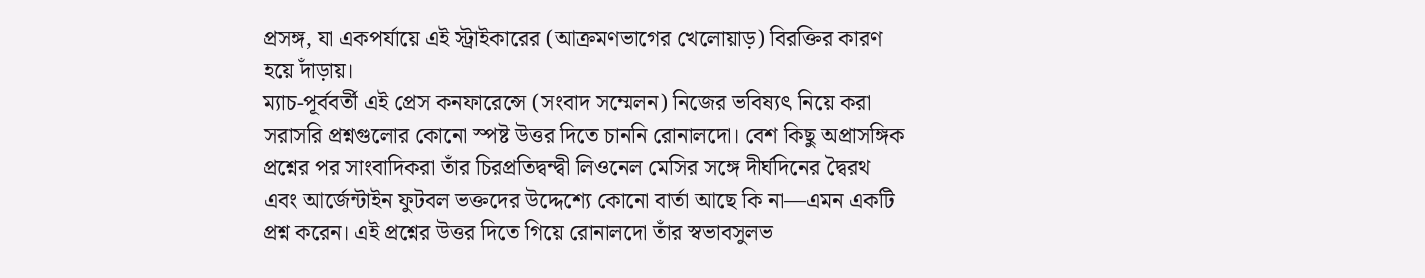প্রসঙ্গ, যা একপর্যায়ে এই স্ট্রাইকারের (আক্রমণভাগের খেলোয়াড়) বিরক্তির কারণ হয়ে দাঁড়ায়।
ম্যাচ-পূর্ববর্তী এই প্রেস কনফারেন্সে (সংবাদ সম্মেলন) নিজের ভবিষ্যৎ নিয়ে করা সরাসরি প্রশ্নগুলোর কোনো স্পষ্ট উত্তর দিতে চাননি রোনালদো। বেশ কিছু অপ্রাসঙ্গিক প্রশ্নের পর সাংবাদিকরা তাঁর চিরপ্রতিদ্বন্দ্বী লিওনেল মেসির সঙ্গে দীর্ঘদিনের দ্বৈরথ এবং আর্জেন্টাইন ফুটবল ভক্তদের উদ্দেশ্যে কোনো বার্তা আছে কি না—এমন একটি প্রশ্ন করেন। এই প্রশ্নের উত্তর দিতে গিয়ে রোনালদো তাঁর স্বভাবসুলভ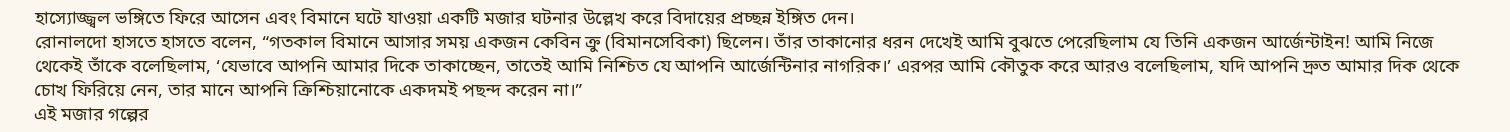হাস্যোজ্জ্বল ভঙ্গিতে ফিরে আসেন এবং বিমানে ঘটে যাওয়া একটি মজার ঘটনার উল্লেখ করে বিদায়ের প্রচ্ছন্ন ইঙ্গিত দেন।
রোনালদো হাসতে হাসতে বলেন, “গতকাল বিমানে আসার সময় একজন কেবিন ক্রু (বিমানসেবিকা) ছিলেন। তাঁর তাকানোর ধরন দেখেই আমি বুঝতে পেরেছিলাম যে তিনি একজন আর্জেন্টাইন! আমি নিজে থেকেই তাঁকে বলেছিলাম, ‘যেভাবে আপনি আমার দিকে তাকাচ্ছেন, তাতেই আমি নিশ্চিত যে আপনি আর্জেন্টিনার নাগরিক।’ এরপর আমি কৌতুক করে আরও বলেছিলাম, যদি আপনি দ্রুত আমার দিক থেকে চোখ ফিরিয়ে নেন, তার মানে আপনি ক্রিশ্চিয়ানোকে একদমই পছন্দ করেন না।”
এই মজার গল্পের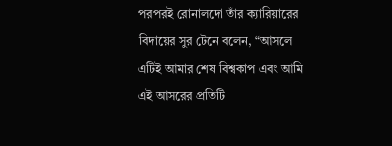পরপরই রোনালদো তাঁর ক্যারিয়ারের বিদায়ের সুর টেনে বলেন, “আসলে এটিই আমার শেষ বিশ্বকাপ এবং আমি এই আসরের প্রতিটি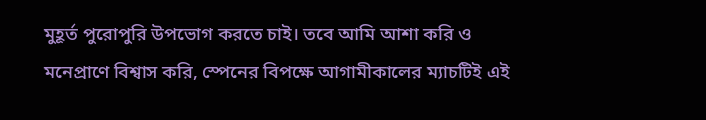মুহূর্ত পুরোপুরি উপভোগ করতে চাই। তবে আমি আশা করি ও মনেপ্রাণে বিশ্বাস করি, স্পেনের বিপক্ষে আগামীকালের ম্যাচটিই এই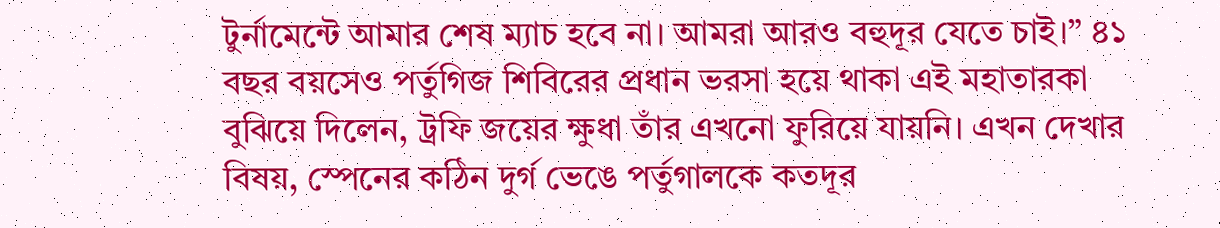টুর্নামেন্টে আমার শেষ ম্যাচ হবে না। আমরা আরও বহুদূর যেতে চাই।” ৪১ বছর বয়সেও পর্তুগিজ শিবিরের প্রধান ভরসা হয়ে থাকা এই মহাতারকা বুঝিয়ে দিলেন, ট্রফি জয়ের ক্ষুধা তাঁর এখনো ফুরিয়ে যায়নি। এখন দেখার বিষয়, স্পেনের কঠিন দুর্গ ভেঙে পর্তুগালকে কতদূর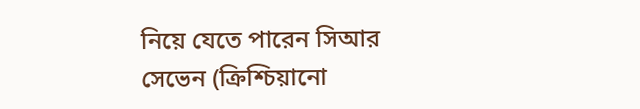নিয়ে যেতে পারেন সিআর সেভেন (ক্রিশ্চিয়ানো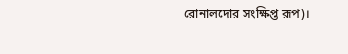রোনালদোর সংক্ষিপ্ত রূপ)।